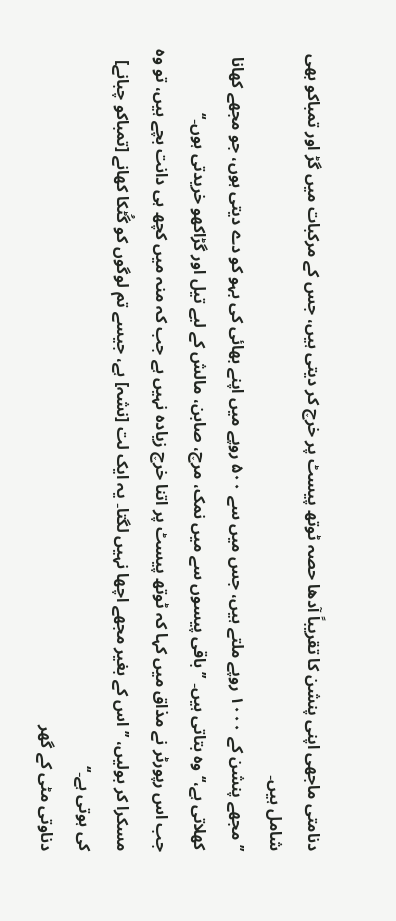دنامتی ماجھی اپنی پنشن کا تقریباً آدھا حصہ ٹوتھ پیسٹ پر خرچ کر دیتی ہیں، جس کے مرکبات میں گڑ اور تمباکو بھی شامل ہیں۔
’’مجھے پنشن کے ۱۰۰۰ روپے ملتے ہیں، جس میں سے ۵۰۰ روپے میں اپنے بھائی کی بہو کو دے دیتی ہوں، جو مجھے کھانا کھلاتی ہے،‘‘ وہ بتاتی ہیں۔ ’’باقی پیسوں سے میں نمک، مرچ، صابن، مالش کے لیے تیل اور گڑاکھو خریدتی ہوں۔‘‘
جب اس رپورٹر نے مذاق میں کہا کہ ٹوتھ پیسٹ پر اتنا خرچ زیادہ نہیں ہے جب کہ منہ میں کچھ ہی دانت بچے ہیں، تو وہ مسکرا کر بولیں، ’’اس کے بغیر مجھے اچھا نہیں لگتا۔ یہ ایک لت [نشہ] ہے، جیسے تم لوگوں کو گُٹکا کھانے [تمباکو چبانے] کی ہوتی ہے۔‘‘
دناوتی مٹی کے گھر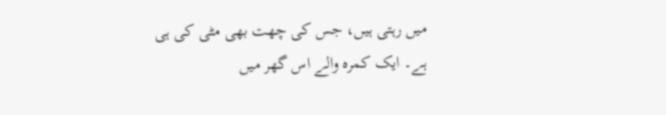میں رہتی ہیں، جس کی چھت بھی مٹی کی ہی ہے۔ ایک کمرہ والے اس گھر میں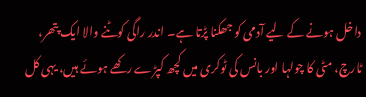داخل ہونے کے لیے آدمی کو جھکنا پڑتا ہے۔ اندر راگی کوٹنے والا ایک پتھر، ٹارچ، مٹی کا چولہا اور بانس کی ٹوکری میں کچھ کپڑے رکھے ہوئے ہیں، یہی کل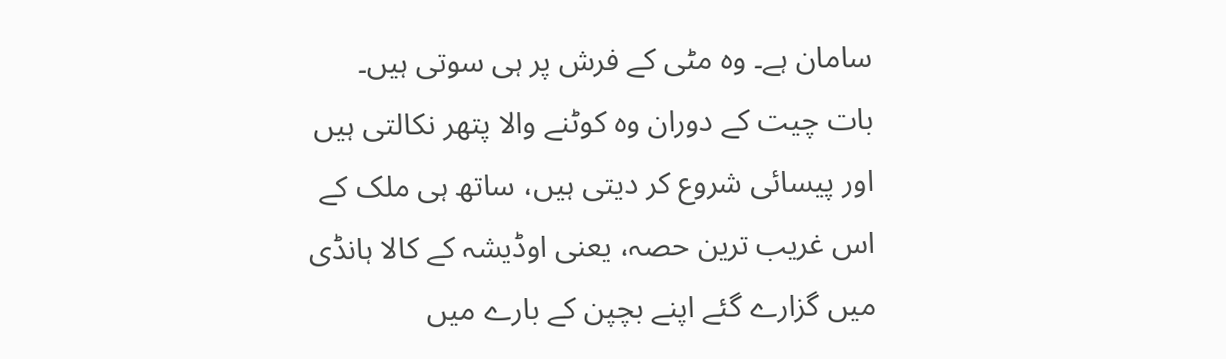سامان ہے۔ وہ مٹی کے فرش پر ہی سوتی ہیں۔
بات چیت کے دوران وہ کوٹنے والا پتھر نکالتی ہیں اور پیسائی شروع کر دیتی ہیں، ساتھ ہی ملک کے اس غریب ترین حصہ، یعنی اوڈیشہ کے کالا ہانڈی میں گزارے گئے اپنے بچپن کے بارے میں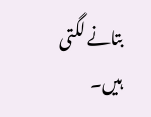بتانے لگتی ہیں۔